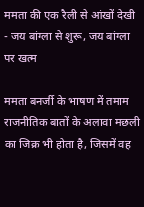ममता की एक रैली से आंखों देखी - जय बांग्ला से शुरू, जय बांग्ला पर खत्म

ममता बनर्जी के भाषण में तमाम राजनीतिक बातों के अलावा मछली का जिक्र भी होता है, जिसमें वह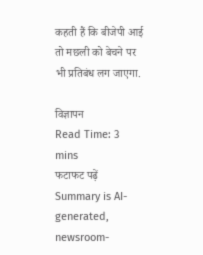कहती हैं कि बीजेपी आई तो मछली को बेचने पर भी प्रतिबंध लग जाएगा.

विज्ञापन
Read Time: 3 mins
फटाफट पढ़ें
Summary is AI-generated, newsroom-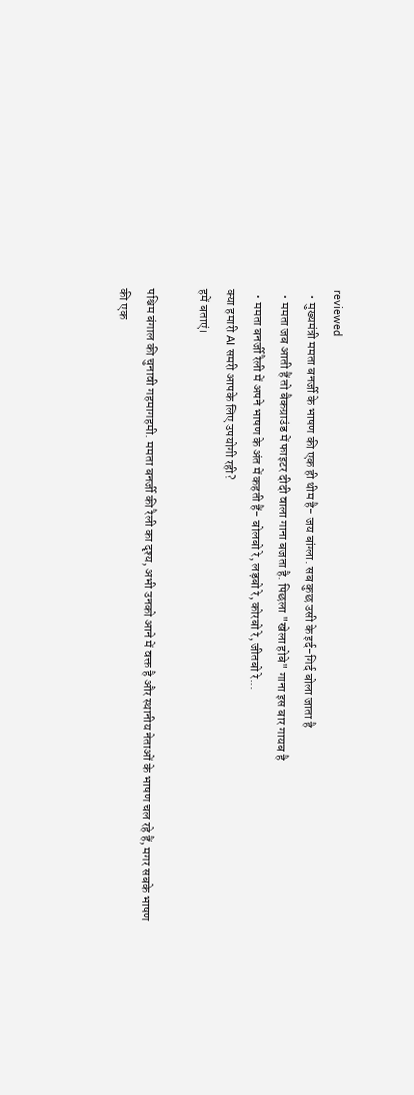reviewed
  • मुख्यमंत्री ममता बनर्जी के भाषण की एक ही थीम है- जय बांग्ला. सब कुछ उसी के इर्द-गिर्द बोला जाता है
  • ममता जब आती हैं तो बैकग्राउंड में फाइटर दीदी वाला गाना बजता है. पिछला "खेला होबे" गाना इस बार गायब है
  • ममता बनर्जी रैली में अपने भाषण के अंत में कहती हैं- बोलबो रे, लड़बो रे, कोरबो रे, जीतबो रे...
क्या हमारी AI समरी आपके लिए उपयोगी रही?
हमें बताएं।

पश्चिम बंगाल की चुनावी गहमागहमी. ममता बनर्जी की रैली का दृश्य, अभी उनको आने में वक्त है और स्थानीय नेताओं के भाषण चल रहे हैं, मगर सबके भाषण की एक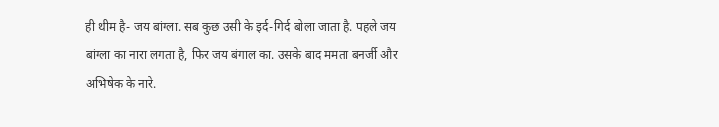ही थीम है- जय बांग्ला. सब कुछ उसी के इर्द-गिर्द बोला जाता है. पहले जय बांग्ला का नारा लगता है, फिर जय बंगाल का. उसके बाद ममता बनर्जी और अभिषेक के नारे.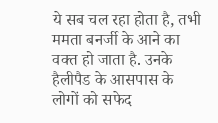ये सब चल रहा होता है, तभी ममता बनर्जी के आने का वक्त हो जाता है. उनके हैलीपैड के आसपास के लोगों को सफेद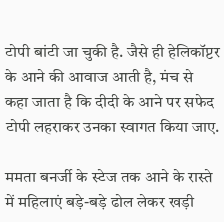टोपी बांटी जा चुकी है. जैसे ही हेलिकॉप्टर के आने की आवाज आती है, मंच से कहा जाता है कि दीदी के आने पर सफेद टोपी लहराकर उनका स्वागत किया जाए.

ममता बनर्जी के स्टेज तक आने के रास्ते में महिलाएं बड़े-बड़े ढोल लेकर खड़ी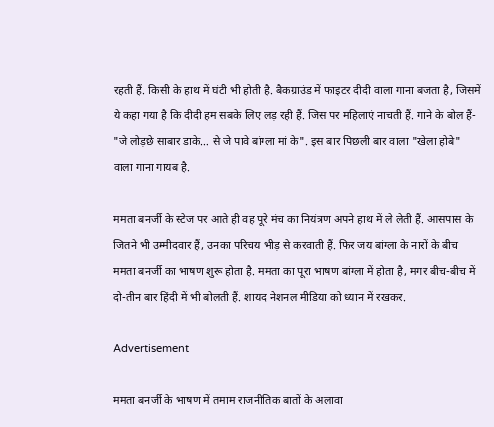रहती हैं. किसी के हाथ में घंटी भी होती है. बैकग्राउंड में फाइटर दीदी वाला गाना बजता है, जिसमें ये कहा गया है कि दीदी हम सबके लिए लड़ रही हैं. जिस पर महिलाएं नाचती हैं. गाने के बोल हैं- "जे लोड़छे साबार डाके… से जे पावे बांग्ला मां के". इस बार पिछली बार वाला "खेला होबे" वाला गाना गायब है.

ममता बनर्जी के स्टेज पर आते ही वह पूरे मंच का नियंत्रण अपने हाथ में ले लेती हैं. आसपास के जितने भी उम्मीदवार हैं, उनका परिचय भीड़ से करवाती हैं. फिर जय बांग्ला के नारों के बीच ममता बनर्जी का भाषण शुरू होता है. ममता का पूरा भाषण बांग्ला में होता है, मगर बीच-बीच में दो-तीन बार हिंदी में भी बोलती हैं. शायद नेशनल मीडिया को ध्यान में रखकर.

Advertisement

ममता बनर्जी के भाषण में तमाम राजनीतिक बातों के अलावा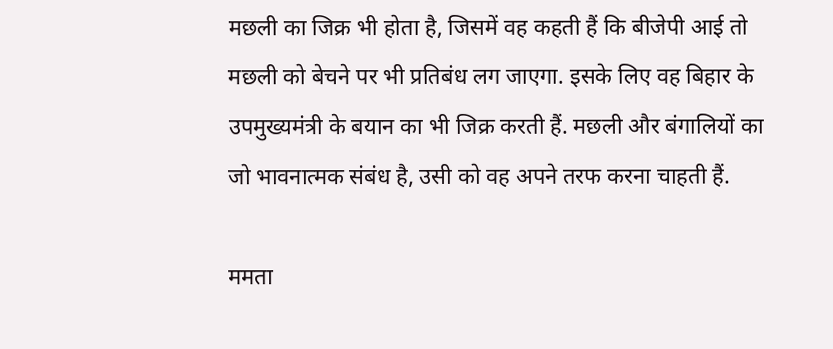मछली का जिक्र भी होता है, जिसमें वह कहती हैं कि बीजेपी आई तो मछली को बेचने पर भी प्रतिबंध लग जाएगा. इसके लिए वह बिहार के उपमुख्यमंत्री के बयान का भी जिक्र करती हैं. मछली और बंगालियों का जो भावनात्मक संबंध है, उसी को वह अपने तरफ करना चाहती हैं.

ममता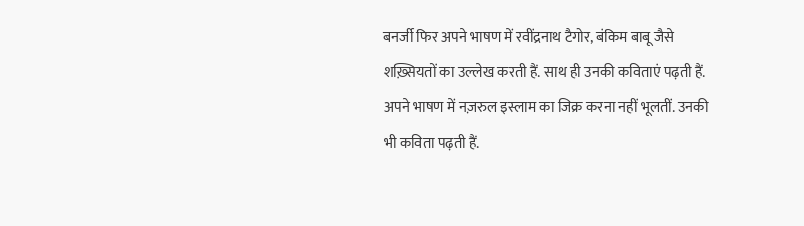बनर्जी फिर अपने भाषण में रवींद्रनाथ टैगोर, बंकिम बाबू जैसे शख़्सियतों का उल्लेख करती हैं. साथ ही उनकी कविताएं पढ़ती हैं. अपने भाषण में नज़रुल इस्लाम का जिक्र करना नहीं भूलतीं. उनकी भी कविता पढ़ती हैं.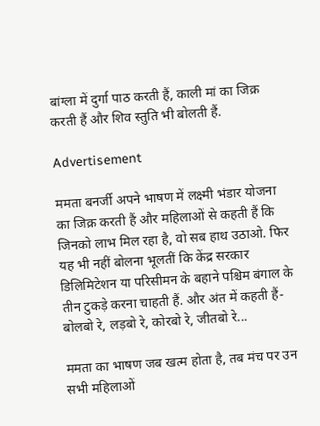बांग्ला में दुर्गा पाठ करती हैं, काली मां का जिक्र करती हैं और शिव स्तुति भी बोलती हैं.

Advertisement

ममता बनर्जी अपने भाषण में लक्ष्मी भंडार योजना का जिक्र करती हैं और महिलाओं से कहती हैं कि जिनको लाभ मिल रहा है, वो सब हाथ उठाओ. फिर यह भी नहीं बोलना भूलतीं कि केंद्र सरकार डिलिमिटेशन या परिसीमन के बहाने पश्चिम बंगाल के तीन टुकड़े करना चाहती हैं. और अंत में कहती हैं- बोलबो रे, लड़बो रे, कोरबो रे, जीतबो रे...

ममता का भाषण जब खत्म होता है, तब मंच पर उन सभी महिलाओं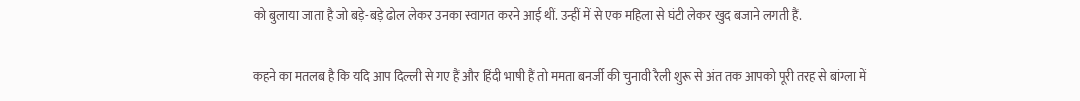को बुलाया जाता है जो बड़े-बड़े ढोल लेकर उनका स्वागत करने आई थीं. उन्हीं में से एक महिला से घंटी लेकर खुद बजाने लगती हैं.

कहने का मतलब है कि यदि आप दिल्ली से गए हैं और हिंदी भाषी हैं तो ममता बनर्जी की चुनावी रैली शुरू से अंत तक आपको पूरी तरह से बांग्ला में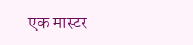एक मास्टर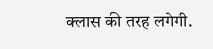क्लास की तरह लगेगी.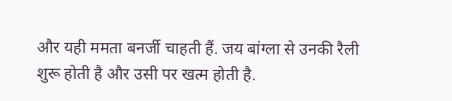और यही ममता बनर्जी चाहती हैं. जय बांग्ला से उनकी रैली शुरू होती है और उसी पर खत्म होती है.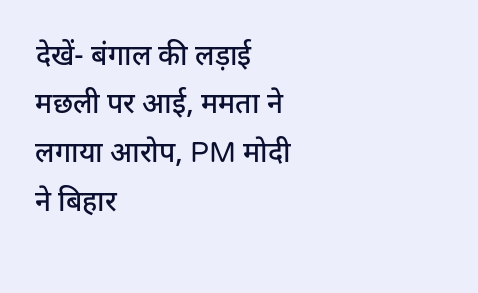देखें- बंगाल की लड़ाई मछली पर आई, ममता ने लगाया आरोप, PM मोदी ने बिहार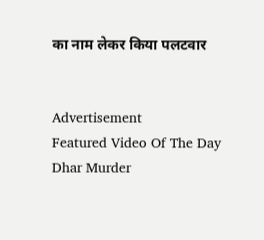का नाम लेकर किया पलटवार


Advertisement
Featured Video Of The Day
Dhar Murder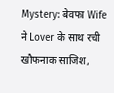Mystery: बेवफा Wife ने Lover के साथ रची खौफनाक साजिश,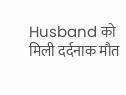Husband को मिली दर्दनाक मौत